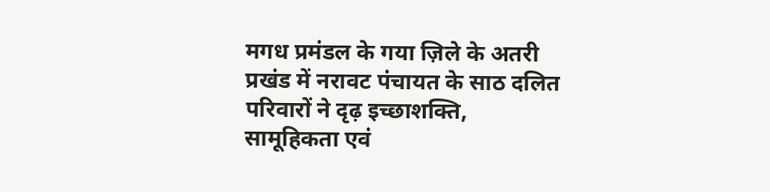मगध प्रमंडल के गया ज़िले के अतरी प्रखंड में नरावट पंचायत के साठ दलित परिवारों ने दृढ़ इच्छाशक्ति, सामूहिकता एवं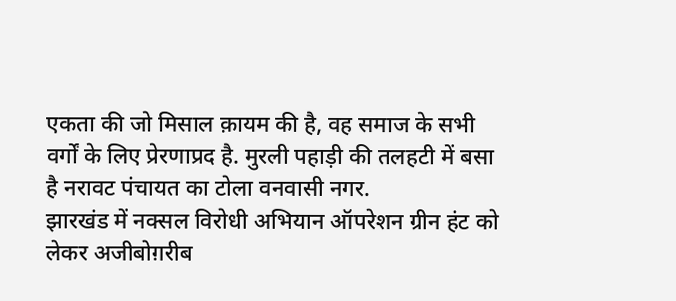एकता की जो मिसाल क़ायम की है, वह समाज के सभी वर्गों के लिए प्रेरणाप्रद है. मुरली पहाड़ी की तलहटी में बसा है नरावट पंचायत का टोला वनवासी नगर.
झारखंड में नक्सल विरोधी अभियान ऑपरेशन ग्रीन हंट को लेकर अजीबोग़रीब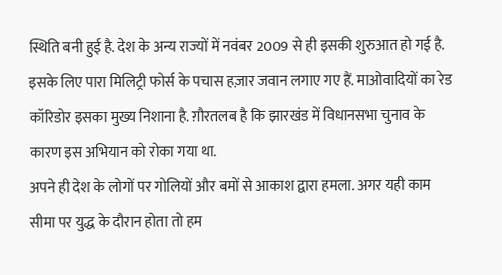स्थिति बनी हुई है. देश के अन्य राज्यों में नवंबर 2009 से ही इसकी शुरुआत हो गई है. इसके लिए पारा मिलिट्री फोर्स के पचास हज़ार जवान लगाए गए हैं. माओवादियों का रेड कॉरिडोर इसका मुख्य निशाना है. ग़ौरतलब है कि झारखंड में विधानसभा चुनाव के कारण इस अभियान को रोका गया था.
अपने ही देश के लोगों पर गोलियों और बमों से आकाश द्वारा हमला. अगर यही काम सीमा पर युद्ध के दौरान होता तो हम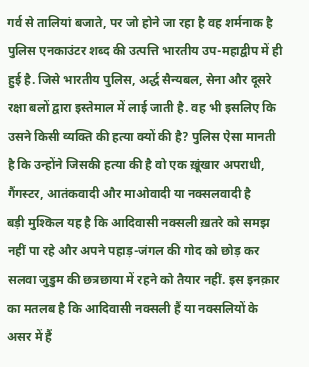गर्व से तालियां बजाते, पर जो होने जा रहा है वह शर्मनाक है
पुलिस एनकाउंटर शब्द की उत्पत्ति भारतीय उप-महाद्वीप में ही हुई है. जिसे भारतीय पुलिस, अर्द्ध सैन्यबल, सेना और दूसरे रक्षा बलों द्वारा इस्तेमाल में लाई जाती है. वह भी इसलिए कि उसने किसी व्यक्ति की हत्या क्यों की है? पुलिस ऐसा मानती है कि उन्होंने जिसकी हत्या की है वो एक ख़ूंखार अपराधी, गैंगस्टर, आतंकवादी और माओवादी या नक्सलवादी है
बड़ी मुश्किल यह है कि आदिवासी नक्सली ख़तरे को समझ नहीं पा रहे और अपने पहाड़-जंगल की गोद को छोड़ कर सलवा जुडुम की छत्रछाया में रहने को तैयार नहीं. इस इनक़ार का मतलब है कि आदिवासी नक्सली हैं या नक्सलियों के असर में हैं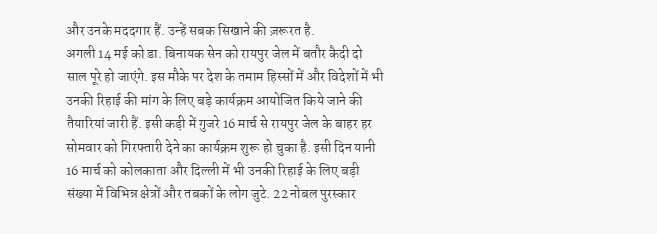और उनके मददगार हैं. उन्हें सबक सिखाने की ज़रूरत है.
अगली 14 मई को डा. बिनायक सेन को रायपुर जेल में बतौर कैदी दो साल पूरे हो जाएंगे. इस मौके पर देश के तमाम हिस्सों में और विदेशों में भी उनकी रिहाई की मांग के लिए बड़े कार्यक्रम आयोजित किये जाने की तैयारियां जारी हैं. इसी कड़ी में गुजरे 16 मार्च से रायपुर जेल के बाहर हर सोमवार को गिरफ्तारी देने का कार्यक्रम शुरू हो चुका है. इसी दिन यानी 16 मार्च को कोलकाता और दिल्ली में भी उनकी रिहाई के लिए बड़ी संख्या में विभिन्न क्षेत्रों और तबकों के लोग जुटे. 22 नोबल पुरस्कार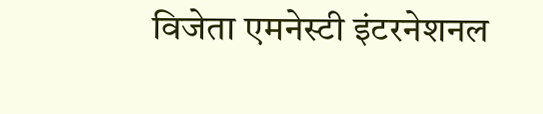विजेता एमनेस्टी इंटरनेशनल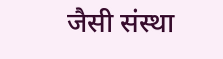जैसी संस्था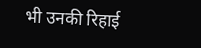भी उनकी रिहाई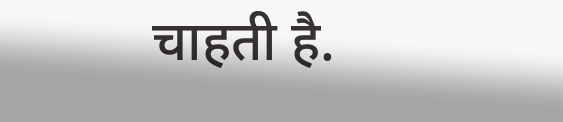चाहती है.